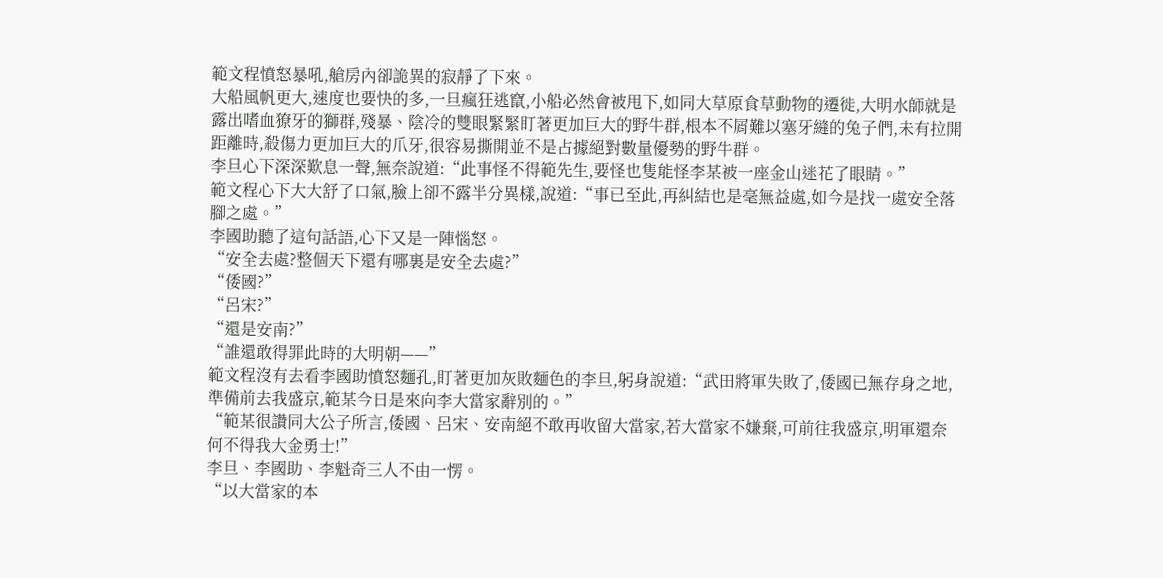範文程憤怒暴吼,艙房內卻詭異的寂靜了下來。
大船風帆更大,速度也要快的多,一旦瘋狂逃竄,小船必然會被甩下,如同大草原食草動物的遷徙,大明水師就是露出嗜血獠牙的獅群,殘暴、陰冷的雙眼緊緊盯著更加巨大的野牛群,根本不屑難以塞牙縫的兔子們,未有拉開距離時,殺傷力更加巨大的爪牙,很容易撕開並不是占據絕對數量優勢的野牛群。
李旦心下深深歎息一聲,無奈說道:“此事怪不得範先生,要怪也隻能怪李某被一座金山迷花了眼睛。”
範文程心下大大舒了口氣,臉上卻不露半分異樣,說道:“事已至此,再糾結也是毫無益處,如今是找一處安全落腳之處。”
李國助聽了這句話語,心下又是一陣惱怒。
“安全去處?整個天下還有哪裏是安全去處?”
“倭國?”
“呂宋?”
“還是安南?”
“誰還敢得罪此時的大明朝——”
範文程沒有去看李國助憤怒麵孔,盯著更加灰敗麵色的李旦,躬身說道:“武田將軍失敗了,倭國已無存身之地,準備前去我盛京,範某今日是來向李大當家辭別的。”
“範某很讚同大公子所言,倭國、呂宋、安南絕不敢再收留大當家,若大當家不嫌棄,可前往我盛京,明軍還奈何不得我大金勇士!”
李旦、李國助、李魁奇三人不由一愣。
“以大當家的本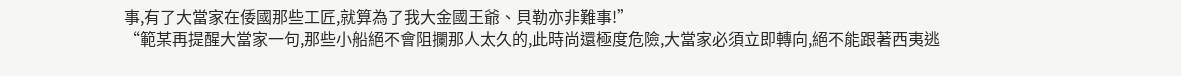事,有了大當家在倭國那些工匠,就算為了我大金國王爺、貝勒亦非難事!”
“範某再提醒大當家一句,那些小船絕不會阻攔那人太久的,此時尚還極度危險,大當家必須立即轉向,絕不能跟著西夷逃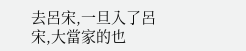去呂宋,一旦入了呂宋,大當家的也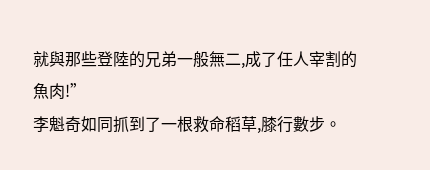就與那些登陸的兄弟一般無二,成了任人宰割的魚肉!”
李魁奇如同抓到了一根救命稻草,膝行數步。